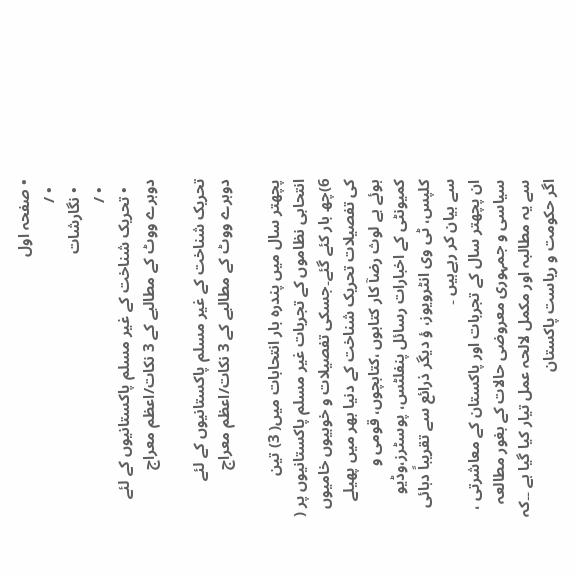• صفحہ اول
  • /
  • نگارشات
  • /
  • تحریک شناخت کے غیر مسلم پاکستانیوں کے لئے دوہرے ووٹ کے مطالبے کے 3 نکات/اعظم معراج

تحریک شناخت کے غیر مسلم پاکستانیوں کے لئے دوہرے ووٹ کے مطالبے کے 3 نکات/اعظم معراج

پچھتر سال میں پندرہ بار انتحابات میں( 3) تین انتحابی نظاموں کے تجربات غیر مسلم پاکستانیوں پر ( 6)چھ بار کئے گئے۔جسکی تفصیلات و خوبیوں خامیوں کی تفصیلات تحریک شناخت کے دنیا بھر میں پھیلے ہوئے بے لوث رضآ کار کتابوں ،کتابچوں، قومی و کمیونٹی کے اخبارات رسائل پنفلٹس، پوسٹرز،وڈیو کلپس، ٹی وی انٹرویوز، ؤ دیگر ذرائع سے تقریباً دہائی سے بیان کر رہےہیں ۔
ان پچھتر سال کے تجربات اور پاکستان کے معاشرتی ، سیاسی و جمہوری معروضی حالات کے بغور مطالعہ سے یہ مطالبہ اور مکمل لالحہ عمل تیار کیا گیا ہے ۔۔کہ اگر حکومت و ریاست پاکستان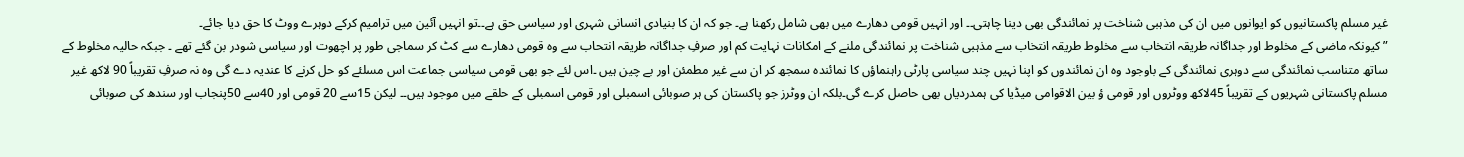غیر مسلم پاکستانیوں کو ایوانوں میں ان کی مذہبی شناخت پر نمائندگی بھی دینا چاہتی۔۔ اور انہیں قومی دھارے میں بھی شامل رکھنا ہے۔ جو کہ ان کا بنیادی انسانی شہری اور سیاسی حق ہے۔۔تو انہیں آئین میں ترامیم کرکے دوہرے ووٹ کا حق دیا جائے۔
”کیونکہ ماضی کے مخلوط اور جداگانہ طریقہ انتخاب سے مخلوط طریقہ انتخاب سے مذہبی شناخت پر نمائندگی ملنے کے امکانات نہایت کم اور صرفِ جداگانہ طریقہ انتحاب سے وہ قومی دھارے سے کٹ کر سماجی طور پر اچھوت اور سیاسی شودر بن گئے تھے ۔ جبکہ حالیہ مخلوط کے ساتھ متناسب نمائندگی سے دوہری نمائندگی کے باوجود وہ ان نمائندوں کو اپنا نہیں چند سیاسی پارٹی راہنماؤں کا نمائندہ سمجھ کر ان سے غیر مطمئن اور بے چین ہیں ۔اس لئے جو بھی قومی سیاسی جماعت اس مسلئے کو حل کرنے کا عندیہ دے گی وہ نہ صرفِ تقریباً 90 لاکھ غیر مسلم پاکستانی شہریوں کے تقریباً 45لاکھ ووٹروں اور قومی ؤ بین الاقوامی میڈیا کی ہمدردیاں بھی حاصل کرے گی۔بلکہ ان ووٹرز جو پاکستان کی ہر صوبائی اسمبلی اور قومی اسمبلی کے حلقے میں موجود ہیں۔۔ لیکن 15سے 20 قومی اور 40سے 50پنجاب اور سندھ کی صوبائی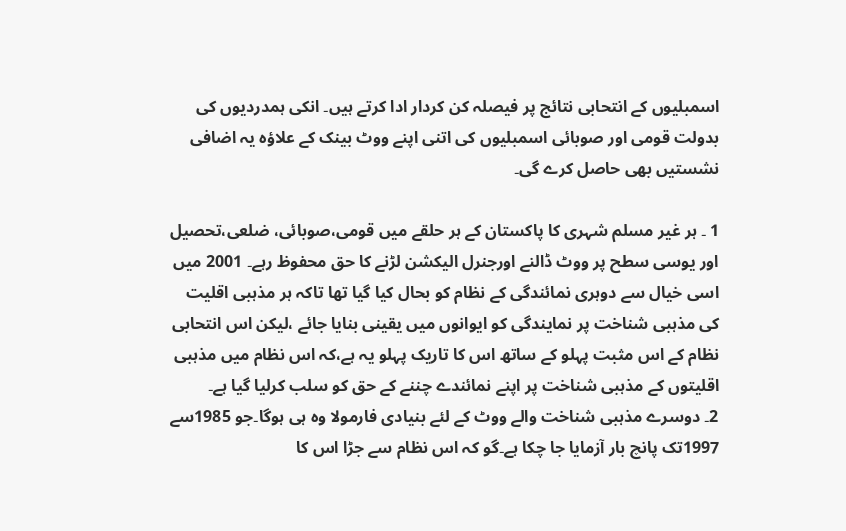اسمبلیوں کے انتحابی نتائج پر فیصلہ کن کردار ادا کرتے ہیں۔ انکی ہمدردیوں کی بدولت قومی اور صوبائی اسمبلیوں کی اتنی اپنے ووٹ بینک کے علاؤہ یہ اضافی نشستیں بھی حاصل کرے گی۔

1 ۔ ہر غیر مسلم شہری کا پاکستان کے ہر حلقے میں قومی،صوبائی، ضلعی،تحصیل اور یوسی سطح پر ووٹ ڈالنے اورجنرل الیکشن لڑنے کا حق محفوظ رہے۔ 2001 میں اسی خیال سے دوہری نمائندگی کے نظام کو بحال کیا گیا تھا تاکہ ہر مذہبی اقلیت کی مذہبی شناخت پر نمایندگی کو ایوانوں میں یقینی بنایا جائے ،لیکن اس انتحابی نظام کے اس مثبت پہلو کے ساتھ اس کا تاریک پہلو یہ ہے،کہ اس نظام میں مذہبی اقلیتوں کے مذہبی شناخت پر اپنے نمائندے چننے کے حق کو سلب کرلیا گیا ہے۔
2۔ دوسرے مذہبی شناخت والے ووٹ کے لئے بنیادی فارمولا وہ ہی ہوگا۔جو 1985سے 1997تک پانچ بار آزمایا جا چکا ہے۔گو کہ اس نظام سے جڑا اس کا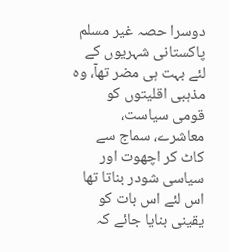دوسرا حصہ غیر مسلم پاکستانی شہریوں کے لئے بہت ہی مضر تھآ، وہ
مذہبی اقلیتوں کو قومی سیاست، معاشرے، سماج سے کاٹ کر اچھوت اور سیاسی شودر بناتا تھا
اس لئے اس بات کو یقینی بنایا جائے کہ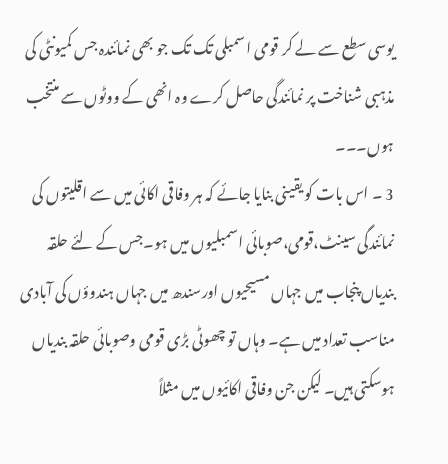یوسی سطع سے لے کر قومی اسمبلی تک تک جو بھی نمائندہ جس کمیونٹی کی مذہبی شناخت پر نمائندگی حاصل کرے وہ انھی کے ووٹوں سے منتخب ہوں۔۔۔
3 ۔ اس بات کو یقینی بنایا جائے کہ ہر وفاقی اکائی میں سے اقلیتوں کی نمائندگی سینٹ،قومی،صوبائی اسمبلیوں میں ہو۔جس کے لئے حلقہ بندیاں پنجاب میں جہاں مسیحیوں اورسندھ میں جہاں ہندوؤں کی آبادی مناسب تعداد میں ہے۔ وہاں تو چھوٹی بڑی قومی وصوبائی حلقہ بندیاں ہوسکتی ہیں۔ لیکن جن وفاقی اکائیوں میں مثلاً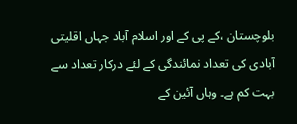بلوچستان ،کے پی کے اور اسلام آباد جہاں اقلیتی آبادی کی تعداد نمائندگی کے لئے درکار تعداد سے بہت کم ہے۔ وہاں آئین کے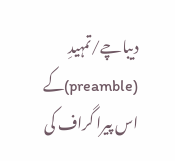دیباچے/تمہیدِ (preamble)کے اس پیرا گراف کی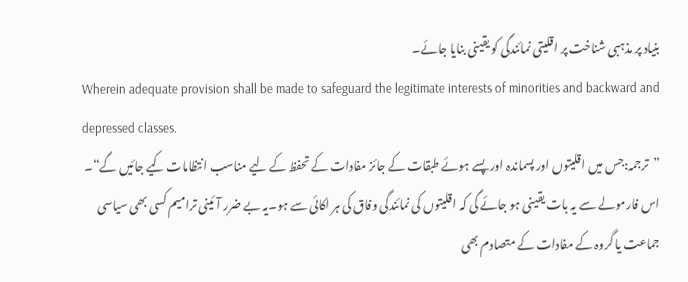بنیاد پر مذہبی شناخت پر اقلیتی نمائندگی کو یقینی بنایا جائے۔
Wherein adequate provision shall be made to safeguard the legitimate interests of minorities and backward and depressed classes.
”ترجمہ:جس میں اقلیتوں اور پسماندہ اور پسے ہوئے طبقات کے جائز مفادات کے تحفظ کے لیے مناسب انتظامات کیے جائیں گے“۔ اس فارمولے سے یہ بات یقینی ہو جائے گی کہ اقلیتوں کی نمائندگی وفاق کی ہر اکائی سے ہو۔یہ بے ضرر آئینی ترامیم کسی بھی سیاسی جماعت یا گروہ کے مفادات کے متصادم بھی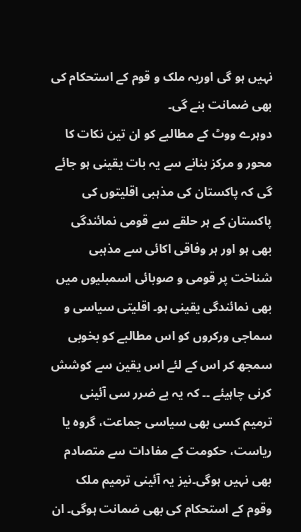نہیں ہو گی اوریہ ملک و قوم کے استحکام کی بھی ضمانت بنے گی۔
دوہرے ووٹ کے مطالبے کو ان تین نکات کا محور و مرکز بنانے سے یہ بات یقینی ہو جائے گی کہ پاکستان کی مذہبی اقلیتوں کی پاکستان کے ہر حلقے سے قومی نمائندگی بھی ہو اور ہر وفاقی اکائی سے مذہبی شناخت پر قومی و صوبائی اسمبلیوں میں بھی نمائندگی یقینی ہو۔ اقلیتی سیاسی و سماجی ورکروں کو اس مطالبے کو بخوبی سمجھ کر اس کے لئے اس یقین سے کوشش کرنی چاہیئے ۔۔ کہ یہ بے ضرر سی آئینی ترمیم کسی بھی سیاسی جماعت، گروہ یا ریاست، حکومت کے مفادات سے متصادم بھی نہیں ہوگی۔نیز یہ آئینی ترمیم ملک وقوم کے استحکام کی بھی ضمانت ہوگی۔ ان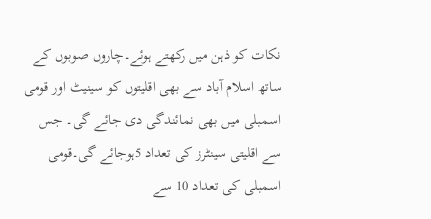نکات کو ذہن میں رکھتے ہوئے۔چاروں صوبوں کے ساتھ اسلام آباد سے بھی اقلیتوں کو سینیٹ اور قومی اسمبلی میں بھی نمائندگی دی جائے گی۔ جس سے اقلیتی سینٹرز کی تعداد 5ہوجائے گی۔قومی اسمبلی کی تعداد 10 سے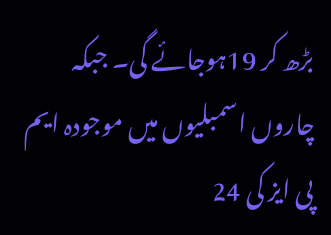بڑھ کر 19ہوجائے گی۔ جبکہ چاروں اسمبلیوں میں موجودہ ایم پی ایز کی 24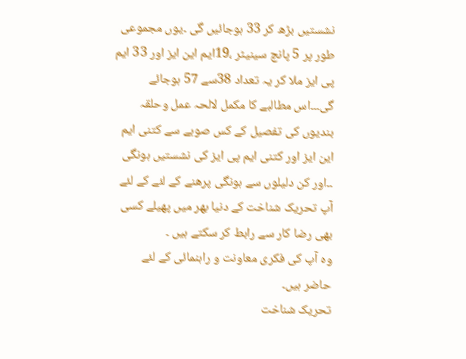نشستیں بڑھ کر 33 ہوجائیں گی ۔یوں مجموعی طور پر 5 پانچ سینیٹر ،19ایم این ایز اور 33 ایم پی ایز ملا کر یہ تعداد 38سے 57 ہوجائے گی۔۔۔اس مطالبے کا مکمل لالحہ عمل وحلقہ بندیوں کی تفصیل کے کس صوبے سے کتنی ایم این ایز اور کتنی ایم پی ایز کی نشستیں ہونگی ۔۔اور کن دلیلوں سے ہونگی پرھنے کے لئے کے لئے آپ تحریک شناخت کے دنیا بھر میں پھیلے کسی بھی رضا کار سے رابط کر سکتے ہیں ۔
وہ آپ کی فکری معاونت و راہنمائی کے لئے حاضر ہیں۔
تحریک شناخت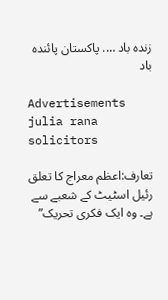زندہ باد …. پاکستان پائندہ باد

Advertisements
julia rana solicitors

تعارف:اعظم معراج کا تعلق رئیل اسٹیٹ کے شعبے سے ہے۔ وہ ایک فکری تحریک”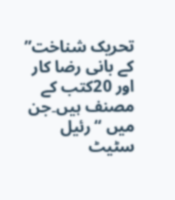تحریک شناخت” کے بانی رضا کار اور 20کتب کے مصنف ہیں۔جن میں “رئیل سٹیٹ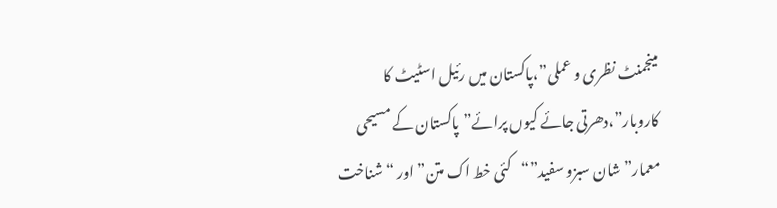مینجمنٹ نظری و عملی”،پاکستان میں رئیل اسٹیٹ کا کاروبار”،دھرتی جائے کیوں پرائے”پاکستان کے مسیحی معمار”شان سبزو سفید”“کئی خط اک متن” اور “شناخت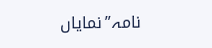نامہ”نمایاں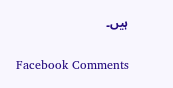ہیں۔

Facebook Comments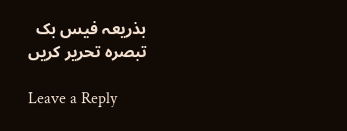بذریعہ فیس بک تبصرہ تحریر کریں

Leave a Reply